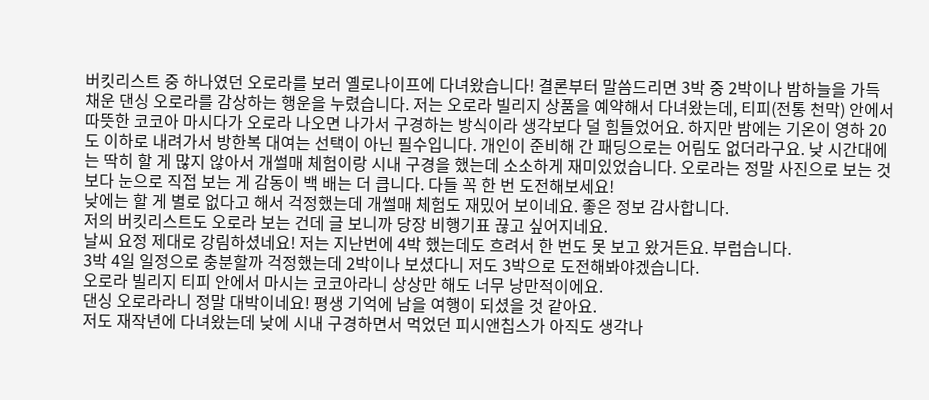버킷리스트 중 하나였던 오로라를 보러 옐로나이프에 다녀왔습니다! 결론부터 말씀드리면 3박 중 2박이나 밤하늘을 가득 채운 댄싱 오로라를 감상하는 행운을 누렸습니다. 저는 오로라 빌리지 상품을 예약해서 다녀왔는데, 티피(전통 천막) 안에서 따뜻한 코코아 마시다가 오로라 나오면 나가서 구경하는 방식이라 생각보다 덜 힘들었어요. 하지만 밤에는 기온이 영하 20도 이하로 내려가서 방한복 대여는 선택이 아닌 필수입니다. 개인이 준비해 간 패딩으로는 어림도 없더라구요. 낮 시간대에는 딱히 할 게 많지 않아서 개썰매 체험이랑 시내 구경을 했는데 소소하게 재미있었습니다. 오로라는 정말 사진으로 보는 것보다 눈으로 직접 보는 게 감동이 백 배는 더 큽니다. 다들 꼭 한 번 도전해보세요!
낮에는 할 게 별로 없다고 해서 걱정했는데 개썰매 체험도 재밌어 보이네요. 좋은 정보 감사합니다.
저의 버킷리스트도 오로라 보는 건데 글 보니까 당장 비행기표 끊고 싶어지네요.
날씨 요정 제대로 강림하셨네요! 저는 지난번에 4박 했는데도 흐려서 한 번도 못 보고 왔거든요. 부럽습니다.
3박 4일 일정으로 충분할까 걱정했는데 2박이나 보셨다니 저도 3박으로 도전해봐야겠습니다.
오로라 빌리지 티피 안에서 마시는 코코아라니 상상만 해도 너무 낭만적이에요.
댄싱 오로라라니 정말 대박이네요! 평생 기억에 남을 여행이 되셨을 것 같아요.
저도 재작년에 다녀왔는데 낮에 시내 구경하면서 먹었던 피시앤칩스가 아직도 생각나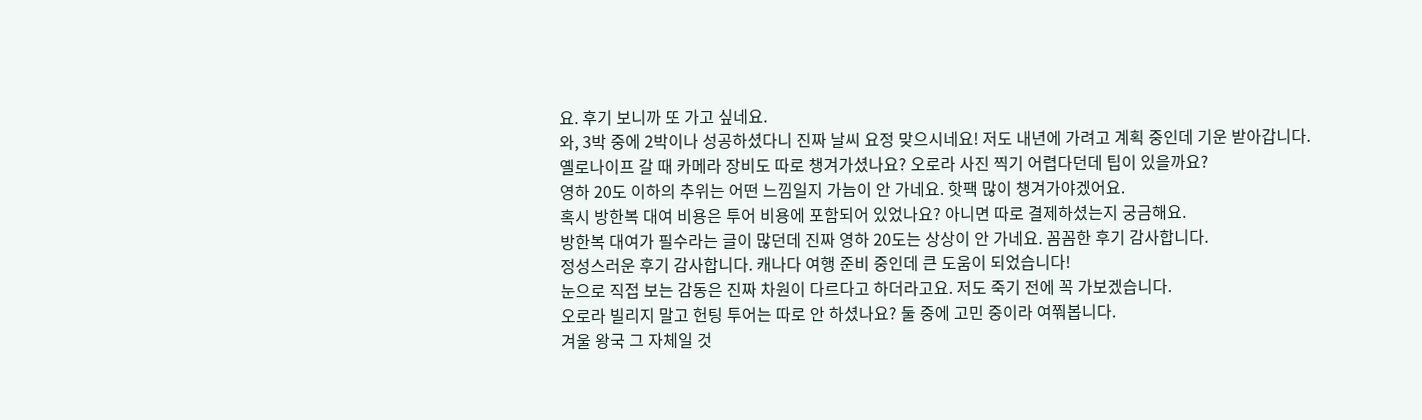요. 후기 보니까 또 가고 싶네요.
와, 3박 중에 2박이나 성공하셨다니 진짜 날씨 요정 맞으시네요! 저도 내년에 가려고 계획 중인데 기운 받아갑니다.
옐로나이프 갈 때 카메라 장비도 따로 챙겨가셨나요? 오로라 사진 찍기 어렵다던데 팁이 있을까요?
영하 20도 이하의 추위는 어떤 느낌일지 가늠이 안 가네요. 핫팩 많이 챙겨가야겠어요.
혹시 방한복 대여 비용은 투어 비용에 포함되어 있었나요? 아니면 따로 결제하셨는지 궁금해요.
방한복 대여가 필수라는 글이 많던데 진짜 영하 20도는 상상이 안 가네요. 꼼꼼한 후기 감사합니다.
정성스러운 후기 감사합니다. 캐나다 여행 준비 중인데 큰 도움이 되었습니다!
눈으로 직접 보는 감동은 진짜 차원이 다르다고 하더라고요. 저도 죽기 전에 꼭 가보겠습니다.
오로라 빌리지 말고 헌팅 투어는 따로 안 하셨나요? 둘 중에 고민 중이라 여쭤봅니다.
겨울 왕국 그 자체일 것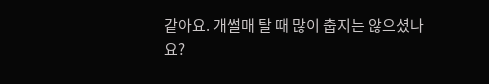같아요. 개썰매 탈 때 많이 춥지는 않으셨나요?